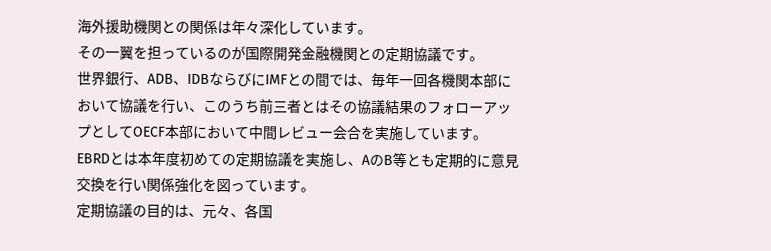海外援助機関との関係は年々深化しています。
その一翼を担っているのが国際開発金融機関との定期協議です。
世界銀行、ADB、IDBならびにIMFとの間では、毎年一回各機関本部において協議を行い、このうち前三者とはその協議結果のフォローアップとしてOECF本部において中間レビュー会合を実施しています。
EBRDとは本年度初めての定期協議を実施し、AのB等とも定期的に意見交換を行い関係強化を図っています。
定期協議の目的は、元々、各国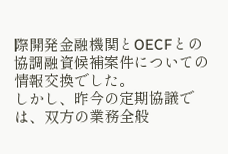際開発金融機関とOECFとの協調融資候補案件についての情報交換でした。
しかし、昨今の定期協議では、双方の業務全般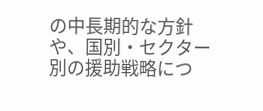の中長期的な方針や、国別・セクター別の援助戦略につ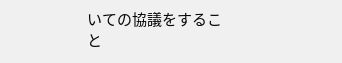いての協議をすること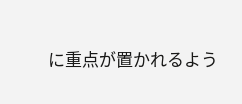に重点が置かれるよう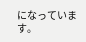になっています。